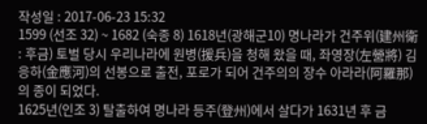작성일 : 2017-06-23 15:32
1599 (선조 32) ~ 1682 (숙종 8) 1618년(광해군10) 명나라가 건주위(建州衛 : 후금) 토벌 당시 우리나라에 원병(援兵)을 청해 왔을 때, 좌영장(左營將) 김응하(金應河)의 선봉으로 출전, 포로가 되어 건주의의 장수 아라라(阿羅那)의 종이 되었다.
1625년(인조 3) 탈출하여 명나라 등주(登州)에서 살다가 1631년 후 금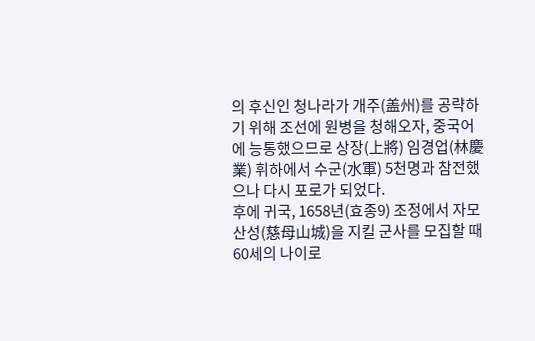의 후신인 청나라가 개주(盖州)를 공략하기 위해 조선에 원병을 청해오자, 중국어에 능통했으므로 상장(上將) 임경업(林慶業) 휘하에서 수군(水軍) 5천명과 참전했으나 다시 포로가 되었다.
후에 귀국, 1658년(효종9) 조정에서 자모산성(慈母山城)을 지킬 군사를 모집할 때 60세의 나이로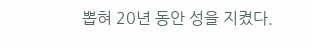뽑혀 20년 동안 성을 지켰다.